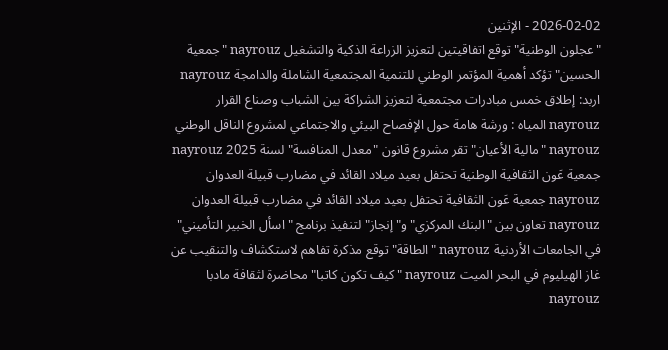2026-02-02 - الإثنين
"عجلون الوطنية" توقع اتفاقيتين لتعزيز الزراعة الذكية والتشغيل nayrouz "جمعية الحسين" تؤكد أهمية المؤتمر الوطني للتنمية المجتمعية الشاملة والدامجة nayrouz اربد: إطلاق خمس مبادرات مجتمعية لتعزيز الشراكة بين الشباب وصناع القرار nayrouz المياه : ورشة هامة حول الإفصاح البيئي والاجتماعي لمشروع الناقل الوطني nayrouz "مالية الأعيان" تقر مشروع قانون "معدل المنافسة" لسنة 2025 nayrouz جمعية عَون الثقافية الوطنية تحتفل بعيد ميلاد القائد في مضارب قبيلة العدوان nayrouz جمعية عَون الثقافية تحتفل بعيد ميلاد القائد في مضارب قبيلة العدوان nayrouz تعاون بين "البنك المركزي" و"إنجاز" لتنفيذ برنامج "اسأل الخبير التأميني" في الجامعات الأردنية nayrouz "الطاقة" توقع مذكرة تفاهم لاستكشاف والتنقيب عن غاز الهيليوم في البحر الميت nayrouz "كيف تكون كاتبا" محاضرة لثقافة مادبا nayrouz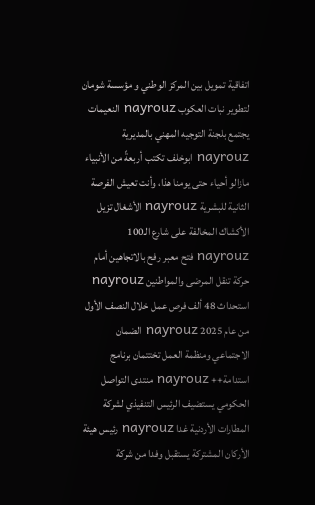اتفاقية تمويل بين المركز الوطني و مؤسسة شومان لتطوير نبات العكوب nayrouz النعيمات يجتمع بلجنة التوجيه المهني بالمديرية nayrouz ابوخلف تكتب أربعةً من الأنبياء مازالو أحياء حتى يومنا هذا، وأنت تعيش الفرصة الثانية للبشرية nayrouz الأشغال تزيل الأكشاك المخالفة على شارع الـ100 nayrouz فتح معبر رفح بالاتجاهين أمام حركة تنقل المرضى والمواطنين nayrouz استحداث 48 ألف فرص عمل خلال النصف الأول من عام 2025 nayrouz الضمان الاجتماعي ومنظمة العمل تختتمان برنامج استدامة++ nayrouz منتدى التواصل الحكومي يستضيف الرئيس التنفيذي لشركة المطارات الأردنية غدا nayrouz رئيس هيئة الأركان المشتركة يستقبل وفدا من شركة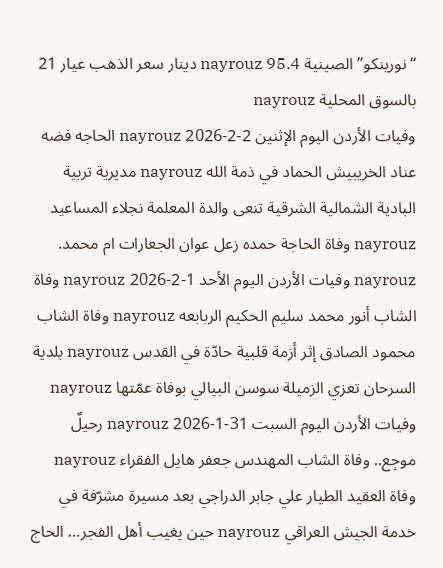“نورينكو” الصينية nayrouz 95.4 دينار سعر الذهب عيار 21 بالسوق المحلية nayrouz
وفيات الأردن اليوم الإثنين 2-2-2026 nayrouz الحاجه فضه عناد الخريبيش الحماد في ذمة الله nayrouz مديرية تربية البادية الشمالية الشرقية تنعى والدة المعلمة نجلاء المساعيد nayrouz وفاة الحاجة حمده زعل عوان الجعارات ام محمد. nayrouz وفيات الأردن اليوم الأحد 1-2-2026 nayrouz وفاة الشاب أنور محمد سليم الحكيم الربابعه nayrouz وفاة الشاب محمود الصادق إثر أزمة قلبية حادّة في القدس nayrouz بلدية السرحان تعزي الزميلة سوسن البيالي بوفاة عمّتها nayrouz وفيات الأردن اليوم السبت 31-1-2026 nayrouz رحيلٌ موجِع.. وفاة الشاب المهندس جعفر هايل الفقراء nayrouz وفاة العقيد الطيار علي جابر الدراجي بعد مسيرة مشرّفة في خدمة الجيش العراقي nayrouz حين يغيب أهل الفجر… الحاج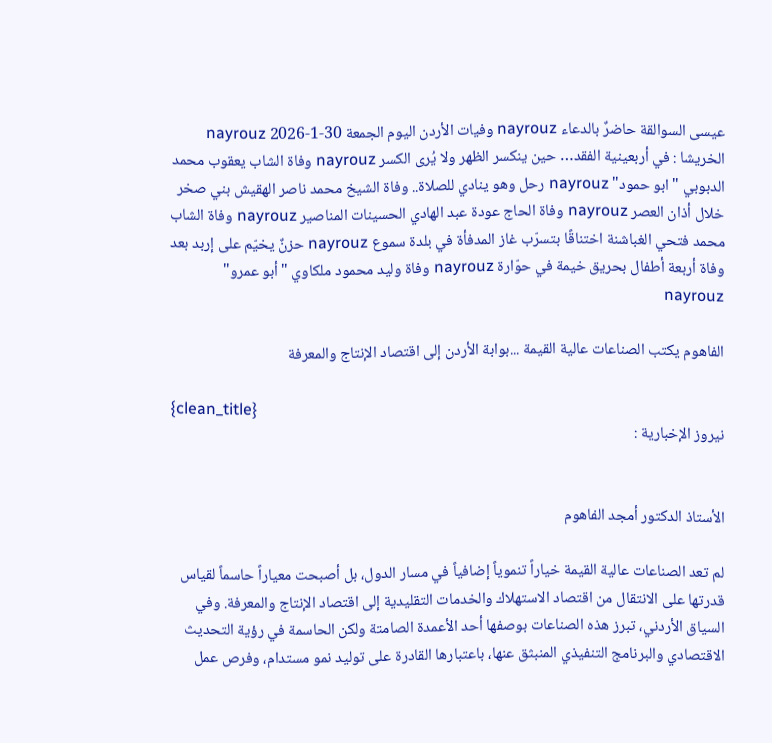عيسى السوالقة حاضرٌ بالدعاء nayrouz وفيات الأردن اليوم الجمعة 30-1-2026 nayrouz الخريشا : في أربعينية الفقد… حين ينكسر الظهر ولا يُرى الكسر nayrouz وفاة الشاب يعقوب محمد الدبوبي "ابو حمود" nayrouz رحل وهو ينادي للصلاة.. وفاة الشيخ محمد ناصر الهقيش بني صخر خلال أذان العصر nayrouz وفاة الحاج عودة عبد الهادي الحسينات المناصير nayrouz وفاة الشاب محمد فتحي الغباشنة اختناقًا بتسرّب غاز المدفأة في بلدة سموع nayrouz حزنٌ يخيّم على إربد بعد وفاة أربعة أطفال بحريق خيمة في حوّارة nayrouz وفاة وليد محمود ملكاوي "أبو عمرو" nayrouz

الفاهوم يكتب الصناعات عالية القيمة ...بوابة الأردن إلى اقتصاد الإنتاج والمعرفة

{clean_title}
نيروز الإخبارية :


الأستاذ الدكتور أمجد الفاهوم

لم تعد الصناعات عالية القيمة خياراً تنموياً إضافياً في مسار الدول، بل أصبحت معياراً حاسماً لقياس قدرتها على الانتقال من اقتصاد الاستهلاك والخدمات التقليدية إلى اقتصاد الإنتاج والمعرفة. وفي السياق الأردني، تبرز هذه الصناعات بوصفها أحد الأعمدة الصامتة ولكن الحاسمة في رؤية التحديث الاقتصادي والبرنامج التنفيذي المنبثق عنها، باعتبارها القادرة على توليد نمو مستدام، وفرص عمل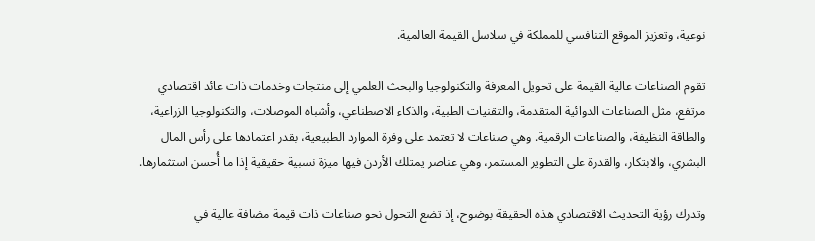نوعية، وتعزيز الموقع التنافسي للمملكة في سلاسل القيمة العالمية.

تقوم الصناعات عالية القيمة على تحويل المعرفة والتكنولوجيا والبحث العلمي إلى منتجات وخدمات ذات عائد اقتصادي مرتفع، مثل الصناعات الدوائية المتقدمة، والتقنيات الطبية، والذكاء الاصطناعي، وأشباه الموصلات، والتكنولوجيا الزراعية، والطاقة النظيفة، والصناعات الرقمية. وهي صناعات لا تعتمد على وفرة الموارد الطبيعية، بقدر اعتمادها على رأس المال البشري، والابتكار، والقدرة على التطوير المستمر، وهي عناصر يمتلك الأردن فيها ميزة نسبية حقيقية إذا ما أُحسن استثمارها.

وتدرك رؤية التحديث الاقتصادي هذه الحقيقة بوضوح، إذ تضع التحول نحو صناعات ذات قيمة مضافة عالية في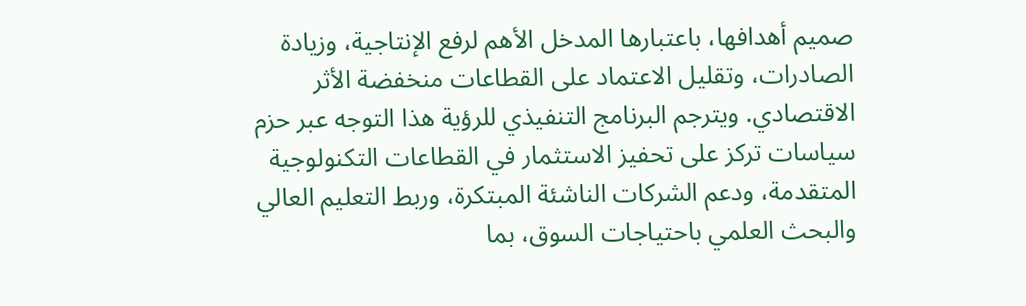صميم أهدافها، باعتبارها المدخل الأهم لرفع الإنتاجية، وزيادة الصادرات، وتقليل الاعتماد على القطاعات منخفضة الأثر الاقتصادي. ويترجم البرنامج التنفيذي للرؤية هذا التوجه عبر حزم سياسات تركز على تحفيز الاستثمار في القطاعات التكنولوجية المتقدمة، ودعم الشركات الناشئة المبتكرة، وربط التعليم العالي والبحث العلمي باحتياجات السوق، بما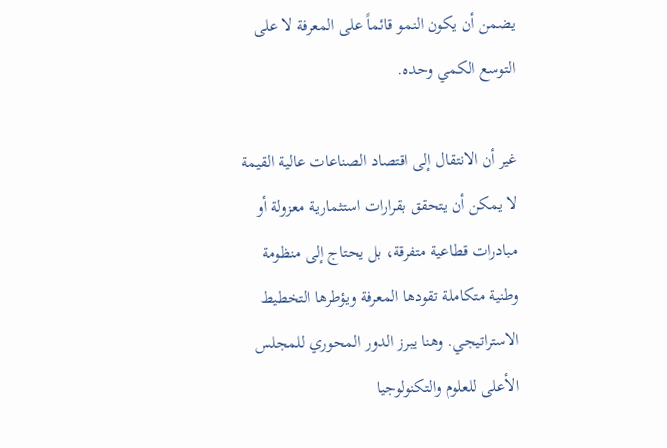يضمن أن يكون النمو قائماً على المعرفة لا على التوسع الكمي وحده.

غير أن الانتقال إلى اقتصاد الصناعات عالية القيمة لا يمكن أن يتحقق بقرارات استثمارية معزولة أو مبادرات قطاعية متفرقة، بل يحتاج إلى منظومة وطنية متكاملة تقودها المعرفة ويؤطرها التخطيط الاستراتيجي. وهنا يبرز الدور المحوري للمجلس الأعلى للعلوم والتكنولوجيا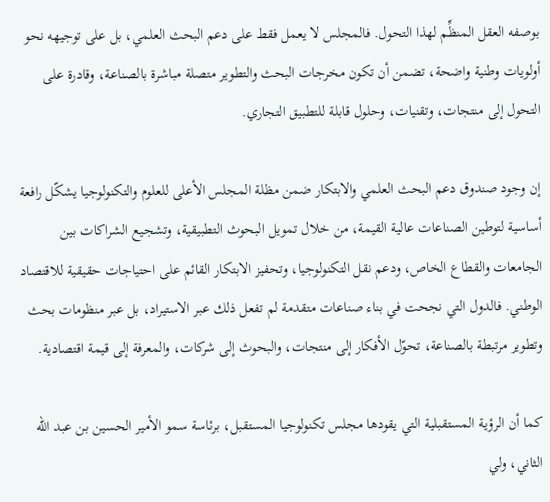بوصفه العقل المنظِّم لهذا التحول. فالمجلس لا يعمل فقط على دعم البحث العلمي، بل على توجيهه نحو أولويات وطنية واضحة، تضمن أن تكون مخرجات البحث والتطوير متصلة مباشرة بالصناعة، وقادرة على التحول إلى منتجات، وتقنيات، وحلول قابلة للتطبيق التجاري.

إن وجود صندوق دعم البحث العلمي والابتكار ضمن مظلة المجلس الأعلى للعلوم والتكنولوجيا يشكّل رافعة أساسية لتوطين الصناعات عالية القيمة، من خلال تمويل البحوث التطبيقية، وتشجيع الشراكات بين الجامعات والقطاع الخاص، ودعم نقل التكنولوجيا، وتحفيز الابتكار القائم على احتياجات حقيقية للاقتصاد الوطني. فالدول التي نجحت في بناء صناعات متقدمة لم تفعل ذلك عبر الاستيراد، بل عبر منظومات بحث وتطوير مرتبطة بالصناعة، تحوّل الأفكار إلى منتجات، والبحوث إلى شركات، والمعرفة إلى قيمة اقتصادية.

كما أن الرؤية المستقبلية التي يقودها مجلس تكنولوجيا المستقبل، برئاسة سمو الأمير الحسين بن عبد الله الثاني، ولي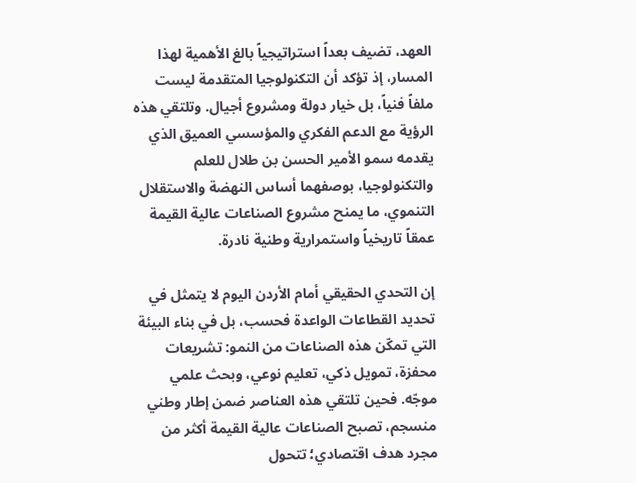العهد، تضيف بعداً استراتيجياً بالغ الأهمية لهذا المسار، إذ تؤكد أن التكنولوجيا المتقدمة ليست ملفاً فنياً، بل خيار دولة ومشروع أجيال. وتلتقي هذه الرؤية مع الدعم الفكري والمؤسسي العميق الذي يقدمه سمو الأمير الحسن بن طلال للعلم والتكنولوجيا، بوصفهما أساس النهضة والاستقلال التنموي، ما يمنح مشروع الصناعات عالية القيمة عمقاً تاريخياً واستمرارية وطنية نادرة.

إن التحدي الحقيقي أمام الأردن اليوم لا يتمثل في تحديد القطاعات الواعدة فحسب، بل في بناء البيئة التي تمكّن هذه الصناعات من النمو: تشريعات محفزة، تمويل ذكي، تعليم نوعي، وبحث علمي موجّه. فحين تلتقي هذه العناصر ضمن إطار وطني منسجم، تصبح الصناعات عالية القيمة أكثر من مجرد هدف اقتصادي؛ تتحول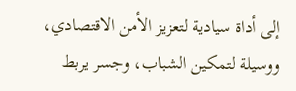إلى أداة سيادية لتعزيز الأمن الاقتصادي، ووسيلة لتمكين الشباب، وجسر يربط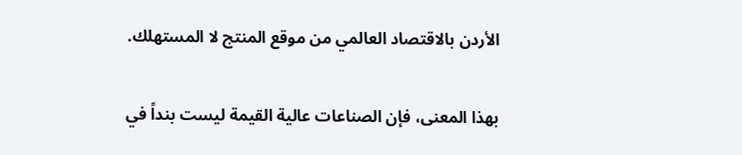الأردن بالاقتصاد العالمي من موقع المنتج لا المستهلك.

بهذا المعنى، فإن الصناعات عالية القيمة ليست بنداً في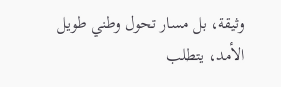وثيقة، بل مسار تحول وطني طويل الأمد، يتطلب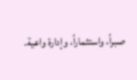صبراً، واستثماراً، وإدارة واعية.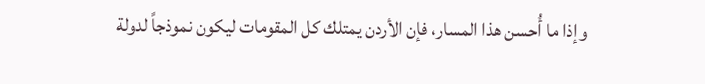وإذا ما أُحسن هذا المسار، فإن الأردن يمتلك كل المقومات ليكون نموذجاً لدولة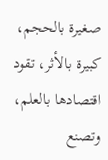صغيرة بالحجم، كبيرة بالأثر، تقود اقتصادها بالعلم، وتصنع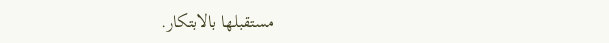مستقبلها بالابتكار.